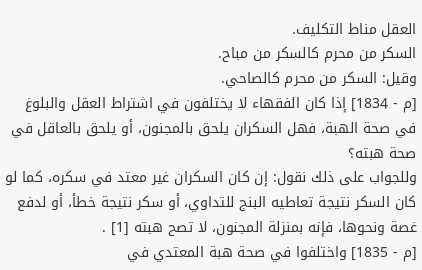العقل مناط التكليف.
السكر من محرم كالسكر من مباح.
وقيل: السكر من محرم كالصاحي.
[م - 1834] إذا كان الفقهاء لا يختلفون في اشتراط العقل والبلوغ في صحة الهبة، فهل السكران يلحق بالمجنون، أو يلحق بالعاقل في صحة هبته؟
وللجواب على ذلك نقول: إن كان السكران غير معتد في سكره، كما لو كان السكر نتيجة تعاطيه البنج للتداوي، أو سكر نتيجة خطأ، أو لدفع غصة ونحوها، فإنه بمنزلة المجنون، لا تصح هبته [1] .
[م - 1835] واختلفوا في صحة هبة المعتدي في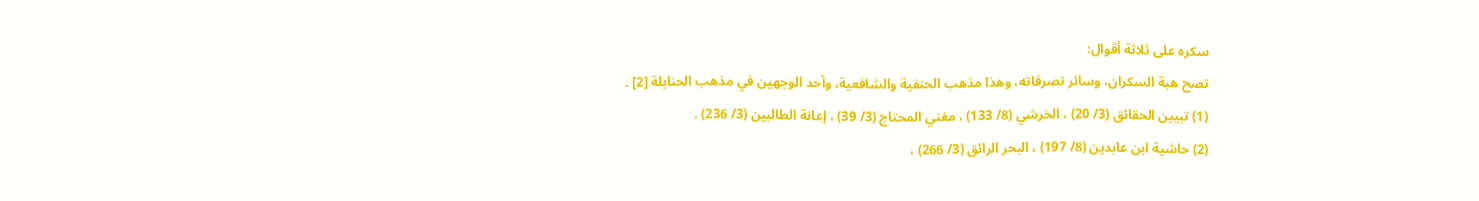سكره على ثلاثة أقوال:
تصح هبة السكران، وسائر تصرفاته، وهذا مذهب الحنفية والشافعية، وأحد الوجهين في مذهب الحنابلة [2] .
(1) تبيين الحقائق (3/ 20) ، الخرشي (8/ 133) ، مغني المحتاج (3/ 39) ، إعانة الطالبين (3/ 236) .
(2) حاشية ابن عابدين (8/ 197) ، البحر الرائق (3/ 266) ،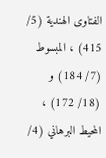الفتاوى الهندية (5/ 415) ، المبسوط (7/ 184) و (18/ 172) ، المحيط البرهاني (4/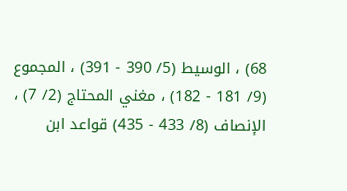68) ، الوسيط (5/ 390 - 391) ، المجموع (9/ 181 - 182) ، مغني المحتاج (2/ 7) ، الإنصاف (8/ 433 - 435) قواعد ابن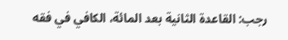رجب: القاعدة الثانية بعد المائة، الكافي في فقه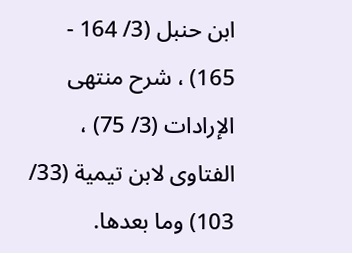ابن حنبل (3/ 164 - 165) ، شرح منتهى الإرادات (3/ 75) ، الفتاوى لابن تيمية (33/ 103) وما بعدها.